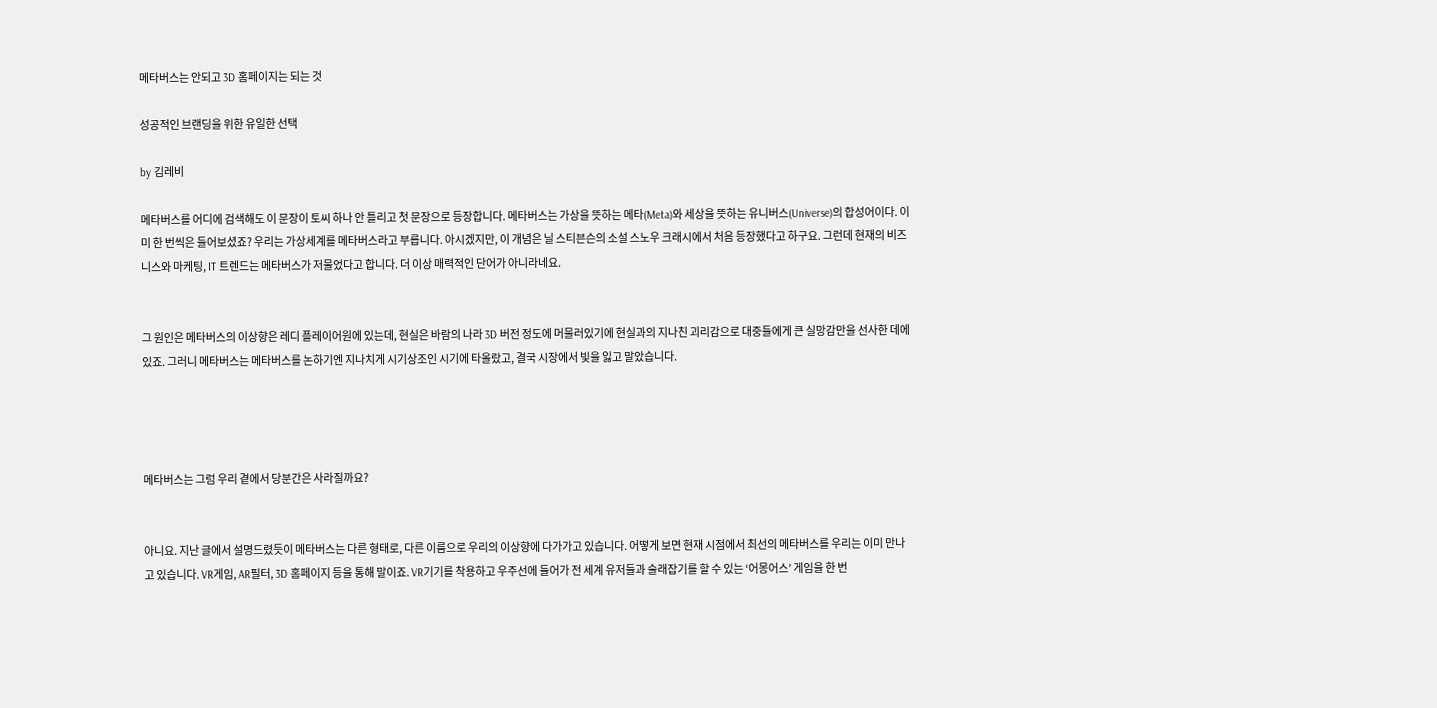메타버스는 안되고 3D 홈페이지는 되는 것

성공적인 브랜딩을 위한 유일한 선택

by 김레비

메타버스를 어디에 검색해도 이 문장이 토씨 하나 안 틀리고 첫 문장으로 등장합니다. 메타버스는 가상을 뜻하는 메타(Meta)와 세상을 뜻하는 유니버스(Universe)의 합성어이다. 이미 한 번씩은 들어보셨죠? 우리는 가상세계를 메타버스라고 부릅니다. 아시겠지만, 이 개념은 닐 스티븐슨의 소설 스노우 크래시에서 처음 등장했다고 하구요. 그런데 현재의 비즈니스와 마케팅, IT 트렌드는 메타버스가 저물었다고 합니다. 더 이상 매력적인 단어가 아니라네요.


그 원인은 메타버스의 이상향은 레디 플레이어원에 있는데, 현실은 바람의 나라 3D 버전 정도에 머물러있기에 현실과의 지나친 괴리감으로 대중들에게 큰 실망감만을 선사한 데에 있죠. 그러니 메타버스는 메타버스를 논하기엔 지나치게 시기상조인 시기에 타올랐고, 결국 시장에서 빛을 잃고 말았습니다.




메타버스는 그럼 우리 곁에서 당분간은 사라질까요?


아니요. 지난 글에서 설명드렸듯이 메타버스는 다른 형태로, 다른 이름으로 우리의 이상향에 다가가고 있습니다. 어떻게 보면 현재 시점에서 최선의 메타버스를 우리는 이미 만나고 있습니다. VR게임, AR필터, 3D 홈페이지 등을 통해 말이죠. VR기기를 착용하고 우주선에 들어가 전 세계 유저들과 술래잡기를 할 수 있는 ‘어몽어스’ 게임을 한 번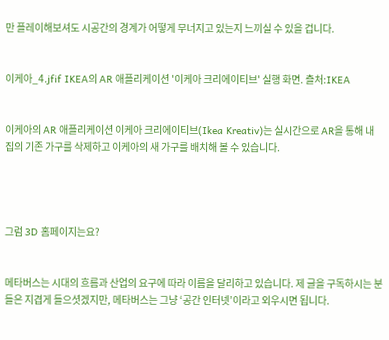만 플레이해보셔도 시공간의 경계가 어떻게 무너지고 있는지 느끼실 수 있을 겁니다.


이케아_4.jfif IKEA의 AR 애플리케이션 '이케아 크리에이티브' 실행 화면. 츨처:IKEA


이케아의 AR 애플리케이션 이케아 크리에이티브(Ikea Kreativ)는 실시간으로 AR을 통해 내 집의 기존 가구를 삭제하고 이케아의 새 가구를 배치해 볼 수 있습니다.




그럼 3D 홈페이지는요?


메타버스는 시대의 흐름과 산업의 요구에 따라 이름을 달리하고 있습니다. 제 글을 구독하시는 분들은 지겹게 들으셧겠지만, 메타버스는 그냥 ‘공간 인터넷’이라고 외우시면 됩니다.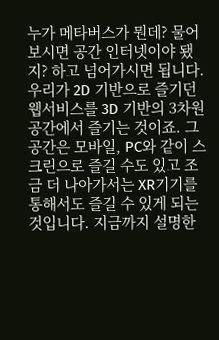누가 메타버스가 뭔데? 물어보시면 공간 인터넷이야 됐지? 하고 넘어가시면 됩니다. 우리가 2D 기반으로 즐기던 웹서비스를 3D 기반의 3차원 공간에서 즐기는 것이죠. 그 공간은 모바일, PC와 같이 스크린으로 즐길 수도 있고 조금 더 나아가서는 XR기기를 통해서도 즐길 수 있게 되는 것입니다. 지금까지 설명한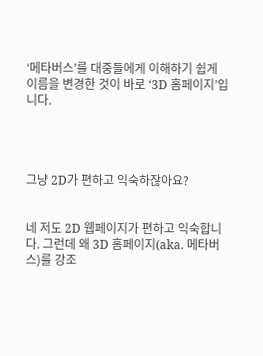‘메타버스’를 대중들에게 이해하기 쉽게 이름을 변경한 것이 바로 ‘3D 홈페이지’입니다.




그냥 2D가 편하고 익숙하잖아요?


네 저도 2D 웹페이지가 편하고 익숙합니다. 그런데 왜 3D 홈페이지(aka. 메타버스)를 강조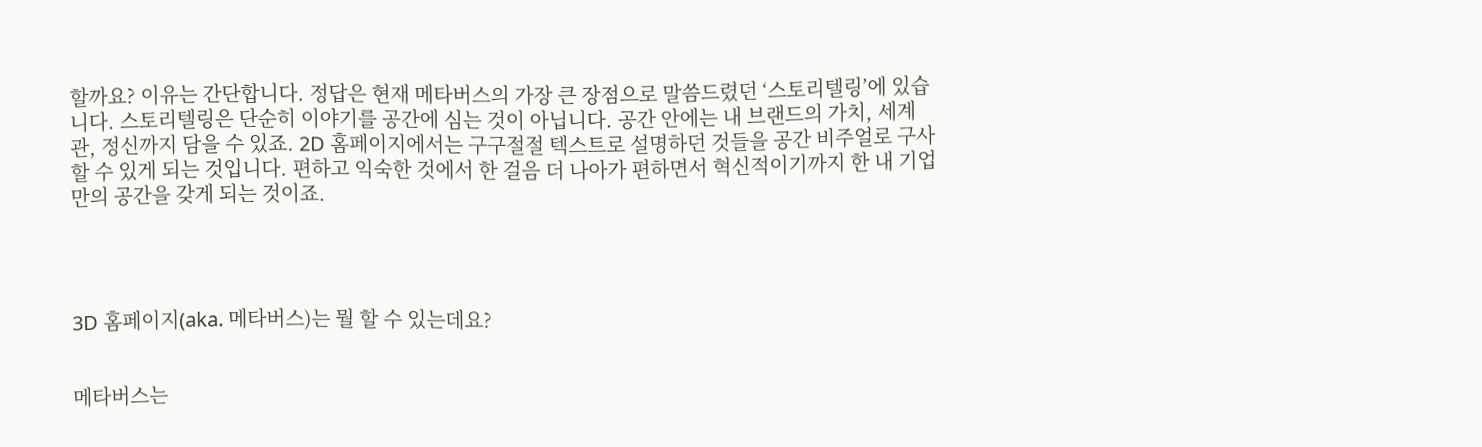할까요? 이유는 간단합니다. 정답은 현재 메타버스의 가장 큰 장점으로 말씀드렸던 ‘스토리텔링’에 있습니다. 스토리텔링은 단순히 이야기를 공간에 심는 것이 아닙니다. 공간 안에는 내 브랜드의 가치, 세계관, 정신까지 담을 수 있죠. 2D 홈페이지에서는 구구절절 텍스트로 설명하던 것들을 공간 비주얼로 구사할 수 있게 되는 것입니다. 편하고 익숙한 것에서 한 걸음 더 나아가 편하면서 혁신적이기까지 한 내 기업만의 공간을 갖게 되는 것이죠.




3D 홈페이지(aka. 메타버스)는 뭘 할 수 있는데요?


메타버스는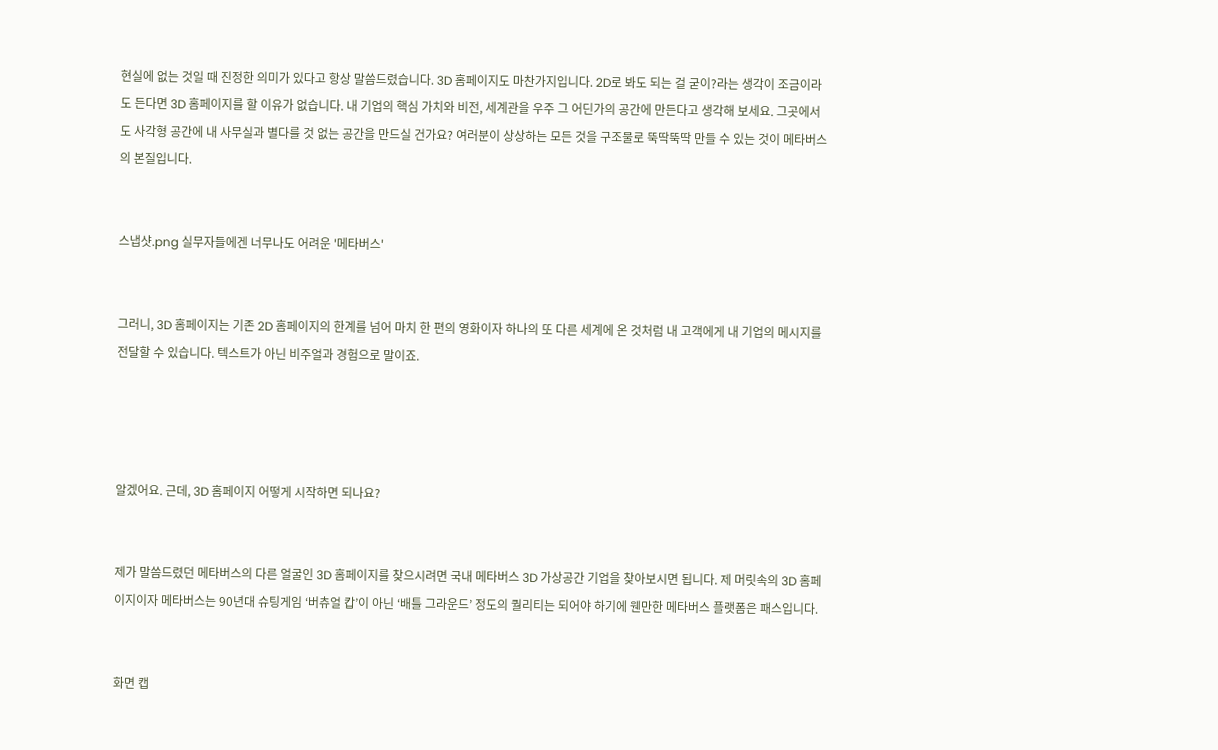현실에 없는 것일 때 진정한 의미가 있다고 항상 말씀드렸습니다. 3D 홈페이지도 마찬가지입니다. 2D로 봐도 되는 걸 굳이?라는 생각이 조금이라도 든다면 3D 홈페이지를 할 이유가 없습니다. 내 기업의 핵심 가치와 비전, 세계관을 우주 그 어딘가의 공간에 만든다고 생각해 보세요. 그곳에서도 사각형 공간에 내 사무실과 별다를 것 없는 공간을 만드실 건가요? 여러분이 상상하는 모든 것을 구조물로 뚝딱뚝딱 만들 수 있는 것이 메타버스의 본질입니다.


스냅샷.png 실무자들에겐 너무나도 어려운 '메타버스'


그러니, 3D 홈페이지는 기존 2D 홈페이지의 한계를 넘어 마치 한 편의 영화이자 하나의 또 다른 세계에 온 것처럼 내 고객에게 내 기업의 메시지를 전달할 수 있습니다. 텍스트가 아닌 비주얼과 경험으로 말이죠.




알겠어요. 근데, 3D 홈페이지 어떻게 시작하면 되나요?


제가 말씀드렸던 메타버스의 다른 얼굴인 3D 홈페이지를 찾으시려면 국내 메타버스 3D 가상공간 기업을 찾아보시면 됩니다. 제 머릿속의 3D 홈페이지이자 메타버스는 90년대 슈팅게임 ‘버츄얼 캅’이 아닌 ‘배틀 그라운드’ 정도의 퀄리티는 되어야 하기에 웬만한 메타버스 플랫폼은 패스입니다.


화면 캡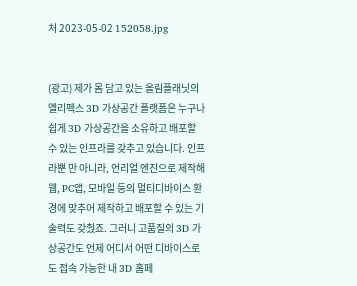처 2023-05-02 152058.jpg


(광고) 제가 몸 담고 있는 올림플래닛의 엘리펙스 3D 가상공간 플랫폼은 누구나 쉽게 3D 가상공간을 소유하고 배포할 수 있는 인프라를 갖추고 있습니다. 인프라뿐 만 아니라, 언리얼 엔진으로 제작해 웹, PC앱, 모바일 등의 멀티디바이스 환경에 맞추어 제작하고 배포할 수 있는 기술력도 갖췄죠. 그러니 고품질의 3D 가상공간도 언제 어디서 어떤 디바이스로도 접속 가능한 내 3D 홈페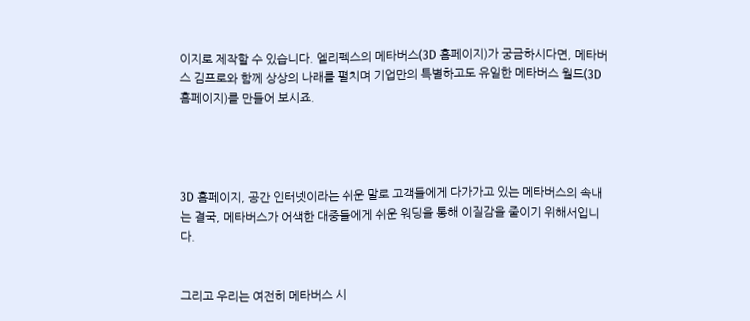이지로 제작할 수 있습니다. 엘리펙스의 메타버스(3D 홈페이지)가 궁금하시다면, 메타버스 김프로와 함께 상상의 나래를 펼치며 기업만의 특별하고도 유일한 메타버스 월드(3D 홈페이지)를 만들어 보시죠.




3D 홈페이지, 공간 인터넷이라는 쉬운 말로 고객들에게 다가가고 있는 메타버스의 속내는 결국, 메타버스가 어색한 대중들에게 쉬운 워딩을 통해 이질감을 줄이기 위해서입니다.


그리고 우리는 여전히 메타버스 시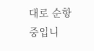대로 순항 중입니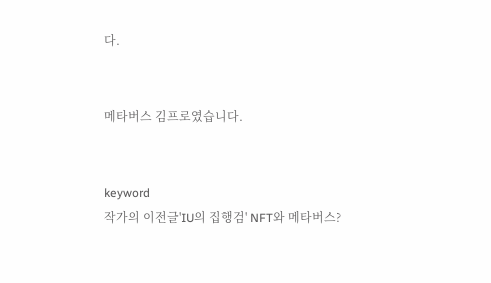다.


메타버스 김프로였습니다.


keyword
작가의 이전글'IU의 집행검' NFT와 메타버스?